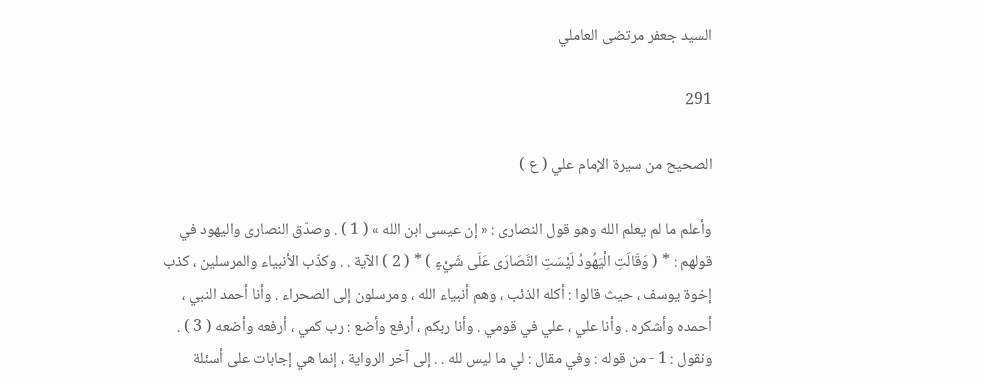السيد جعفر مرتضى العاملي

291

الصحيح من سيرة الإمام علي ( ع )

وأعلم ما لم يعلم الله وهو قول النصارى : « إن عيسى ابن الله » ( 1 ) . وصدّق النصارى واليهود في قولهم : * ( وَقَالَتِ الْيَهُودُ لَيْسَتِ النَّصَارَى عَلَى شَيْءٍ ) * ( 2 ) الآية . . وكذّب الأنبياء والمرسلين ، كذب إخوة يوسف ، حيث قالوا : أكله الذئب ، وهم أنبياء الله ، ومرسلون إلى الصحراء . وأنا أحمد النبي ، أحمده وأشكره . وأنا علي ، علي في قومي . وأنا ربكم ، أرفع وأضع : رب كمي ، أرفعه وأضعه ( 3 ) . ونقول : 1 - من قوله : وفي مقال : لي ما ليس لله . . إلى آخر الرواية ، إنما هي إجابات على أسئلة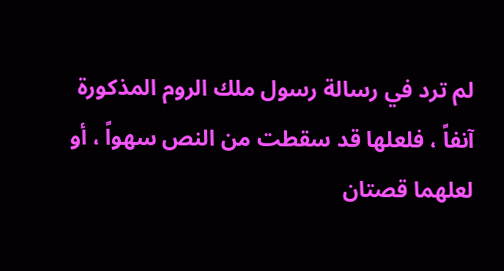لم ترد في رسالة رسول ملك الروم المذكورة آنفاً ، فلعلها قد سقطت من النص سهواً ، أو لعلهما قصتان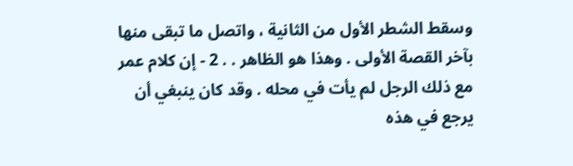وسقط الشطر الأول من الثانية ، واتصل ما تبقى منها بآخر القصة الأولى . وهذا هو الظاهر . . 2 - إن كلام عمر مع ذلك الرجل لم يأت في محله . وقد كان ينبغي أن يرجع في هذه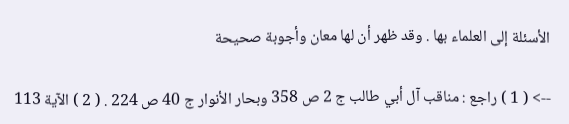الأسئلة إلى العلماء بها . وقد ظهر أن لها معان وأجوبة صحيحة

--> ( 1 ) راجع : مناقب آل أبي طالب ج 2 ص 358 وبحار الأنوار ج 40 ص 224 . ( 2 ) الآية 113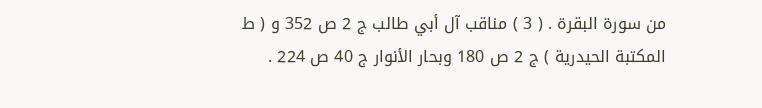من سورة البقرة . ( 3 ) مناقب آل أبي طالب ج 2 ص 352 و ( ط المكتبة الحيدرية ) ج 2 ص 180 وبحار الأنوار ج 40 ص 224 .